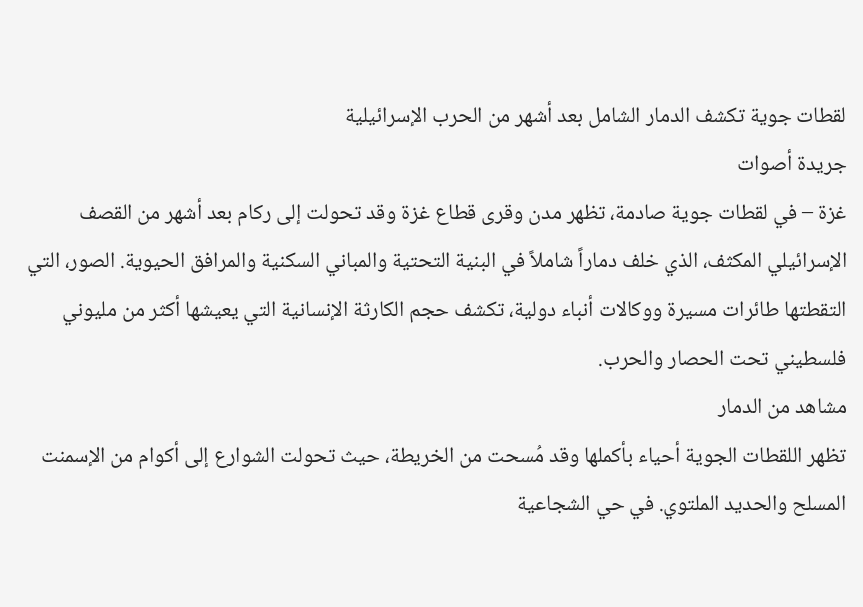لقطات جوية تكشف الدمار الشامل بعد أشهر من الحرب الإسرائيلية
جريدة أصوات
غزة – في لقطات جوية صادمة، تظهر مدن وقرى قطاع غزة وقد تحولت إلى ركام بعد أشهر من القصف الإسرائيلي المكثف، الذي خلف دماراً شاملاً في البنية التحتية والمباني السكنية والمرافق الحيوية. الصور، التي التقطتها طائرات مسيرة ووكالات أنباء دولية، تكشف حجم الكارثة الإنسانية التي يعيشها أكثر من مليوني فلسطيني تحت الحصار والحرب.
مشاهد من الدمار
تظهر اللقطات الجوية أحياء بأكملها وقد مُسحت من الخريطة، حيث تحولت الشوارع إلى أكوام من الإسمنت المسلح والحديد الملتوي. في حي الشجاعية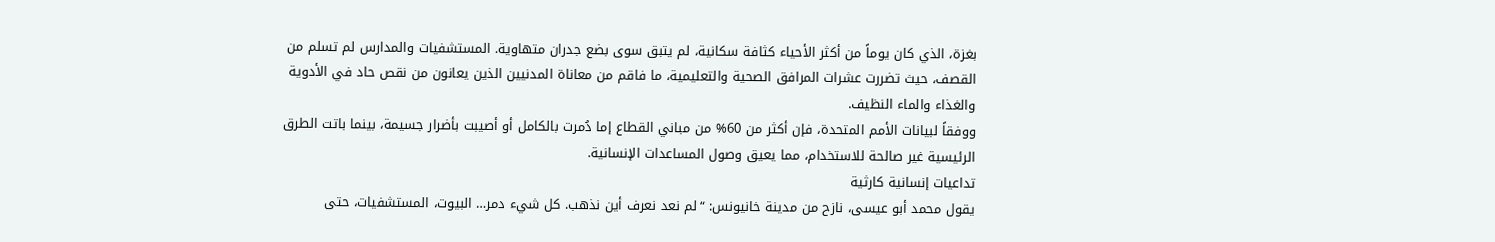بغزة، الذي كان يوماً من أكثر الأحياء كثافة سكانية، لم يتبق سوى بضع جدران متهاوية. المستشفيات والمدارس لم تسلم من القصف، حيث تضررت عشرات المرافق الصحية والتعليمية، ما فاقم من معاناة المدنيين الذين يعانون من نقص حاد في الأدوية والغذاء والماء النظيف.
ووفقاً لبيانات الأمم المتحدة، فإن أكثر من 60% من مباني القطاع إما دُمرت بالكامل أو أصيبت بأضرار جسيمة، بينما باتت الطرق الرئيسية غير صالحة للاستخدام، مما يعيق وصول المساعدات الإنسانية.
تداعيات إنسانية كارثية
يقول محمد أبو عيسى، نازح من مدينة خانيونس: “لم نعد نعرف أين نذهب. كل شيء دمر… البيوت، المستشفيات، حتى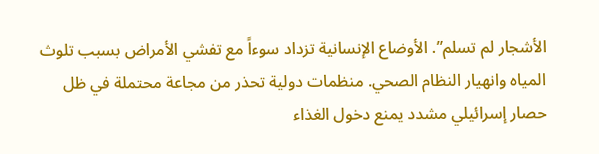الأشجار لم تسلم”. الأوضاع الإنسانية تزداد سوءاً مع تفشي الأمراض بسبب تلوث المياه وانهيار النظام الصحي. منظمات دولية تحذر من مجاعة محتملة في ظل حصار إسرائيلي مشدد يمنع دخول الغذاء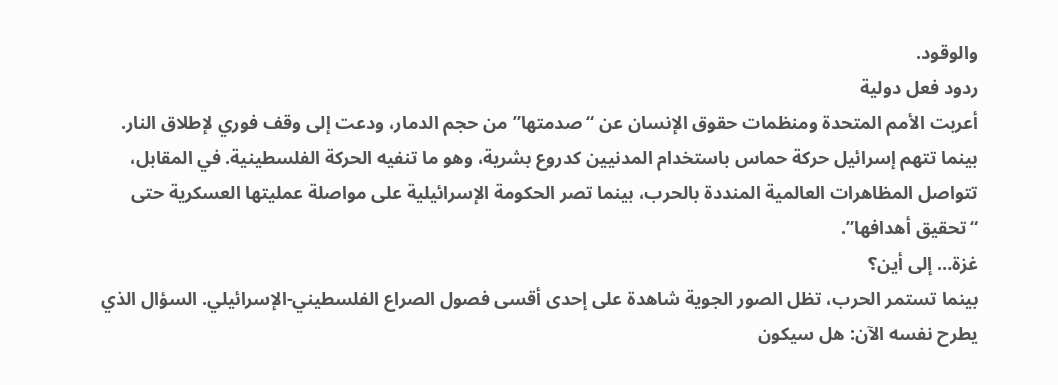والوقود.
ردود فعل دولية
أعربت الأمم المتحدة ومنظمات حقوق الإنسان عن “صدمتها” من حجم الدمار، ودعت إلى وقف فوري لإطلاق النار. بينما تتهم إسرائيل حركة حماس باستخدام المدنيين كدروع بشرية، وهو ما تنفيه الحركة الفلسطينية. في المقابل، تتواصل المظاهرات العالمية المنددة بالحرب، بينما تصر الحكومة الإسرائيلية على مواصلة عمليتها العسكرية حتى “تحقيق أهدافها”.
غزة… إلى أين؟
بينما تستمر الحرب، تظل الصور الجوية شاهدة على إحدى أقسى فصول الصراع الفلسطيني-الإسرائيلي. السؤال الذي يطرح نفسه الآن: هل سيكون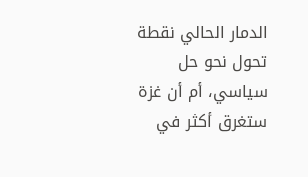الدمار الحالي نقطة تحول نحو حل سياسي، أم أن غزة ستغرق أكثر في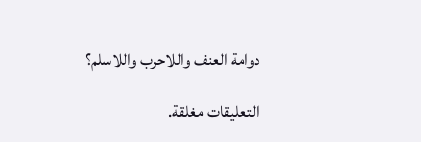دوامة العنف واللاحرب واللاسلم؟

التعليقات مغلقة.